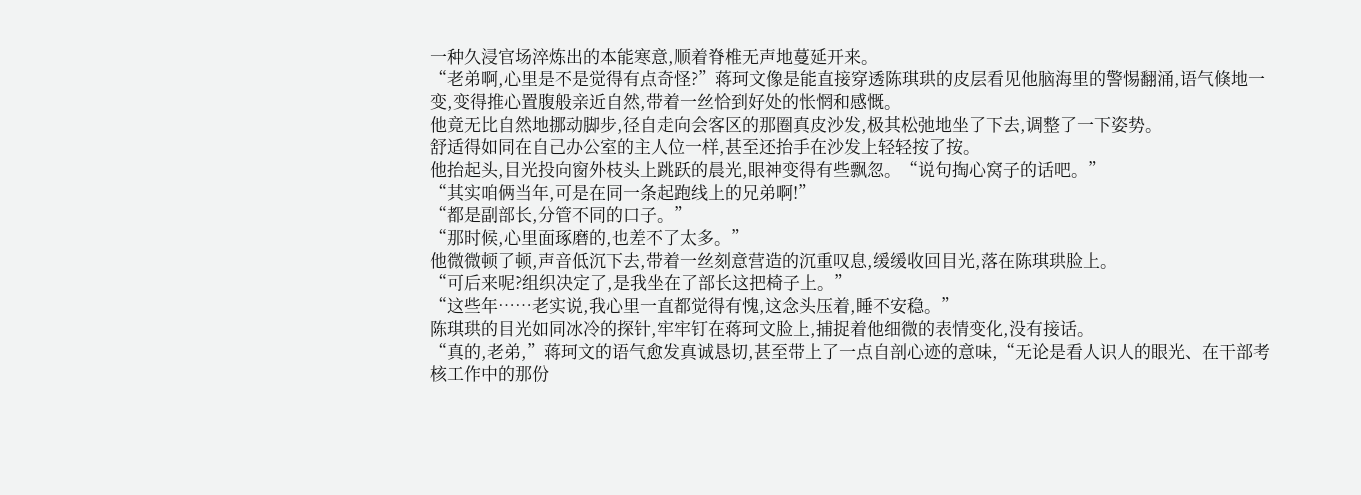一种久浸官场淬炼出的本能寒意,顺着脊椎无声地蔓延开来。
“老弟啊,心里是不是觉得有点奇怪?”蒋珂文像是能直接穿透陈琪珙的皮层看见他脑海里的警惕翻涌,语气倏地一变,变得推心置腹般亲近自然,带着一丝恰到好处的怅惘和感慨。
他竟无比自然地挪动脚步,径自走向会客区的那圈真皮沙发,极其松弛地坐了下去,调整了一下姿势。
舒适得如同在自己办公室的主人位一样,甚至还抬手在沙发上轻轻按了按。
他抬起头,目光投向窗外枝头上跳跃的晨光,眼神变得有些飘忽。“说句掏心窝子的话吧。”
“其实咱俩当年,可是在同一条起跑线上的兄弟啊!”
“都是副部长,分管不同的口子。”
“那时候,心里面琢磨的,也差不了太多。”
他微微顿了顿,声音低沉下去,带着一丝刻意营造的沉重叹息,缓缓收回目光,落在陈琪珙脸上。
“可后来呢?组织决定了,是我坐在了部长这把椅子上。”
“这些年……老实说,我心里一直都觉得有愧,这念头压着,睡不安稳。”
陈琪珙的目光如同冰冷的探针,牢牢钉在蒋珂文脸上,捕捉着他细微的表情变化,没有接话。
“真的,老弟,”蒋珂文的语气愈发真诚恳切,甚至带上了一点自剖心迹的意味,“无论是看人识人的眼光、在干部考核工作中的那份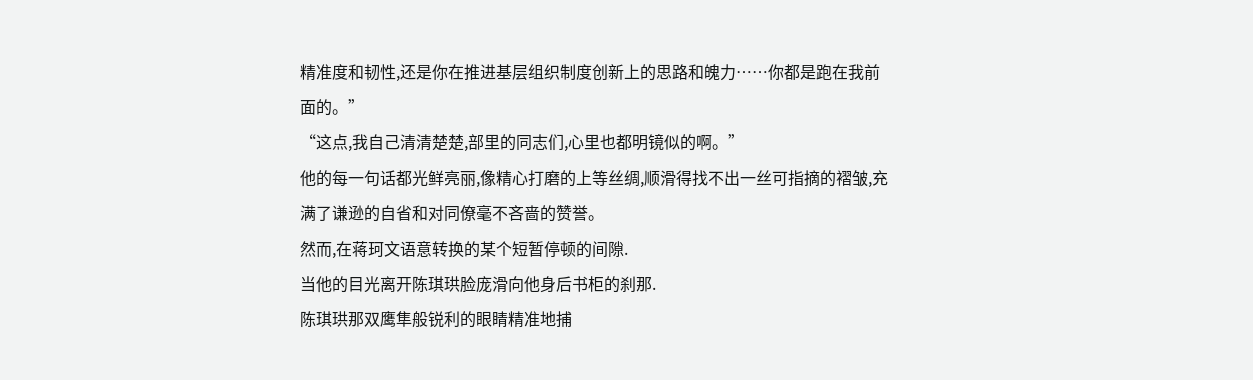精准度和韧性,还是你在推进基层组织制度创新上的思路和魄力……你都是跑在我前面的。”
“这点,我自己清清楚楚,部里的同志们,心里也都明镜似的啊。”
他的每一句话都光鲜亮丽,像精心打磨的上等丝绸,顺滑得找不出一丝可指摘的褶皱,充满了谦逊的自省和对同僚毫不吝啬的赞誉。
然而,在蒋珂文语意转换的某个短暂停顿的间隙.
当他的目光离开陈琪珙脸庞滑向他身后书柜的刹那.
陈琪珙那双鹰隼般锐利的眼睛精准地捕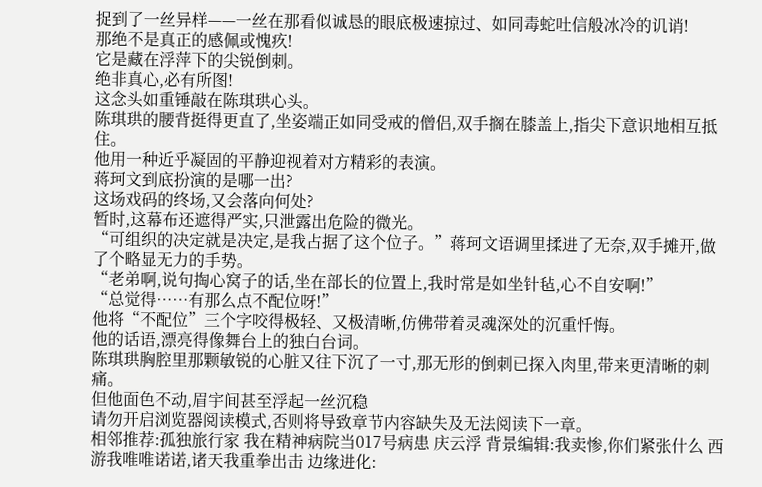捉到了一丝异样——一丝在那看似诚恳的眼底极速掠过、如同毒蛇吐信般冰冷的讥诮!
那绝不是真正的感佩或愧疚!
它是藏在浮萍下的尖锐倒刺。
绝非真心,必有所图!
这念头如重锤敲在陈琪珙心头。
陈琪珙的腰背挺得更直了,坐姿端正如同受戒的僧侣,双手搁在膝盖上,指尖下意识地相互抵住。
他用一种近乎凝固的平静迎视着对方精彩的表演。
蒋珂文到底扮演的是哪一出?
这场戏码的终场,又会落向何处?
暂时,这幕布还遮得严实,只泄露出危险的微光。
“可组织的决定就是决定,是我占据了这个位子。”蒋珂文语调里揉进了无奈,双手摊开,做了个略显无力的手势。
“老弟啊,说句掏心窝子的话,坐在部长的位置上,我时常是如坐针毡,心不自安啊!”
“总觉得……有那么点不配位呀!”
他将“不配位”三个字咬得极轻、又极清晰,仿佛带着灵魂深处的沉重忏悔。
他的话语,漂亮得像舞台上的独白台词。
陈琪珙胸腔里那颗敏锐的心脏又往下沉了一寸,那无形的倒刺已探入肉里,带来更清晰的刺痛。
但他面色不动,眉宇间甚至浮起一丝沉稳
请勿开启浏览器阅读模式,否则将导致章节内容缺失及无法阅读下一章。
相邻推荐:孤独旅行家 我在精神病院当017号病患 庆云浮 背景编辑:我卖惨,你们紧张什么 西游我唯唯诺诺,诸天我重拳出击 边缘进化: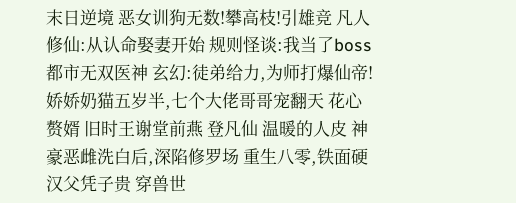末日逆境 恶女训狗无数!攀高枝!引雄竞 凡人修仙:从认命娶妻开始 规则怪谈:我当了boss 都市无双医神 玄幻:徒弟给力,为师打爆仙帝! 娇娇奶猫五岁半,七个大佬哥哥宠翻天 花心赘婿 旧时王谢堂前燕 登凡仙 温暖的人皮 神豪恶雌洗白后,深陷修罗场 重生八零,铁面硬汉父凭子贵 穿兽世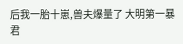后我一胎十崽,兽夫爆量了 大明第一暴君